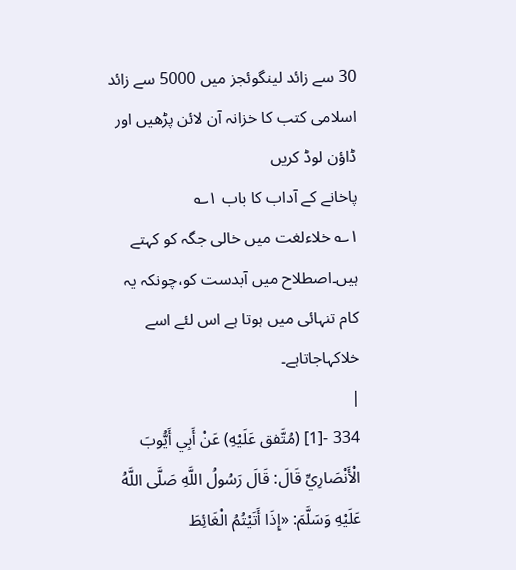30 سے زائد لینگوئجز میں 5000 سے زائد اسلامی کتب کا خزانہ آن لائن پڑھیں اور ڈاؤن لوڈ کریں
پاخانے کے آداب کا باب ۱؎
۱؎ خلاءلغت میں خالی جگہ کو کہتے ہیں۔اصطلاح میں آبدست کو،چونکہ یہ کام تنہائی میں ہوتا ہے اس لئے اسے خلاکہاجاتاہے۔
|
334 -[1] (مُتَّفق عَلَيْهِ) عَنْ أَبِي أَيُّوبَ الْأَنْصَارِيِّ قَالَ: قَالَ رَسُولُ اللَّهِ صَلَّى اللَّهُ عَلَيْهِ وَسَلَّمَ: «إِذَا أَتَيْتُمُ الْغَائِطَ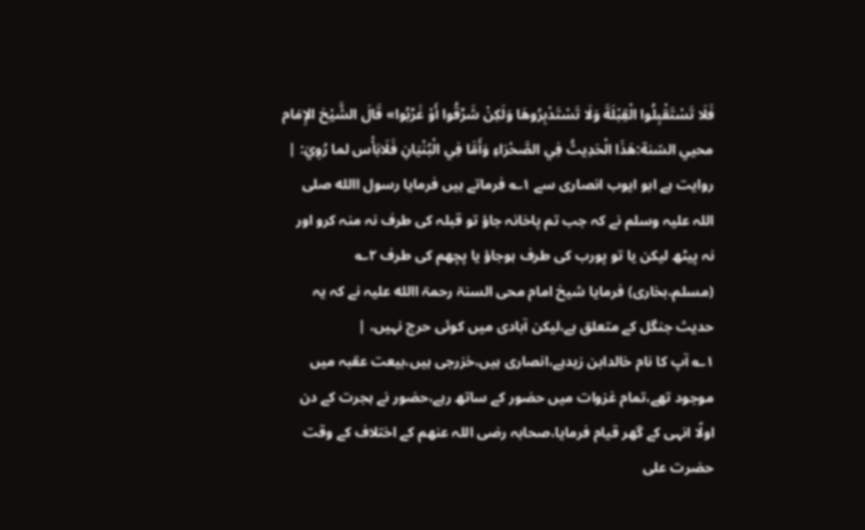فَلَا تَسْتَقْبِلُوا الْقِبْلَةَ وَلَا تَسْتَدْبِرُوهَا وَلَكِنْ شَرِّقُوا أَوْ غَرِّبُوا» قَالَ الشَّيْخ الإِمَام محيي السّنة:هَذَا الْحَدِيثُ فِي الصَّحْرَاءِ وَأَمَّا فِي الْبُنْيَانِ فَلَابَأْس لما رُوِيَ: |
روایت ہے ابو ایوب انصاری سے ۱؎ فرماتے ہیں فرمایا رسول االله صلی اللہ علیہ وسلم نے کہ جب تم پاخانہ جاؤ تو قبلہ کی طرف نہ منہ کرو اور نہ پیٹھ لیکن یا تو پورب کی طرف ہوجاؤ یا پچھم کی طرف ۲؎ (مسلم،بخاری) فرمایا شیخ امام محی السنۃ رحمۃ االله علیہ نے کہ یہ حدیث جنگل کے متعلق ہے،لیکن آبادی میں کوئی حرج نہیں، |
۱؎ آپ کا نام خالدابن زیدہے،انصاری ہیں،خزرجی ہیں،بیعت عقبہ میں موجود تھے،تمام غزوات میں حضور کے ساتھ رہے،حضور نے ہجرت کے دن اولًا انہی کے گھر قیام فرمایا،صحابہ رضی اللہ عنھم کے اختلاف کے وقت حضرت علی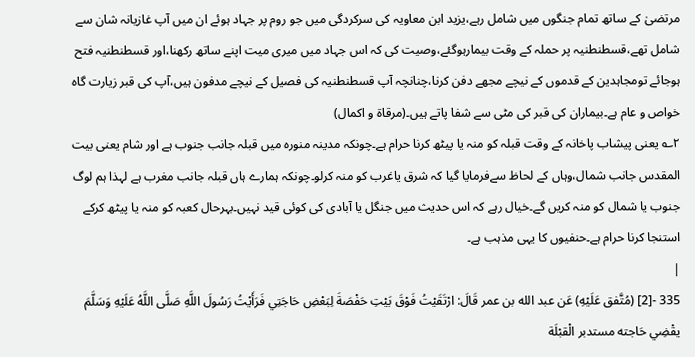مرتضیٰ کے ساتھ تمام جنگوں میں شامل رہے،یزید ابن معاویہ کی سرکردگی میں جو روم پر جہاد ہوئے ان میں آپ غازیانہ شان سے شامل تھے،قسطنطنیہ پر حملہ کے وقت بیمارہوگئے،وصیت کی کہ اس جہاد میں میری میت اپنے ساتھ رکھنا،اور قسطنطنیہ فتح ہوجائے تومجاہدین کے قدموں کے نیچے مجھے دفن کرنا،چنانچہ آپ قسطنطنیہ کی فصیل کے نیچے مدفون ہیں،آپ کی قبر زیارت گاہ خواص و عام ہے۔بیماران کی قبر کی مٹی سے شفا پاتے ہیں۔(مرقاۃ و اکمال)
۲؎ یعنی پیشاب پاخانہ کے وقت قبلہ کو منہ یا پیٹھ کرنا حرام ہے۔چونکہ مدینہ منورہ میں قبلہ جانب جنوب ہے اور شام یعنی بیت المقدس جانب شمال،وہاں کے لحاظ سےفرمایا گیا کہ شرق یاغرب کو منہ کرلو۔چونکہ ہمارے ہاں قبلہ جانب مغرب ہے لہذا ہم لوگ جنوب یا شمال کو منہ کریں گے۔خیال رہے کہ اس حدیث میں جنگل یا آبادی کی کوئی قید نہیں۔بہرحال کعبہ کو منہ یا پیٹھ کرکے استنجا کرنا حرام ہے۔حنفیوں کا یہی مذہب ہے۔
|
335 -[2] (مُتَّفق عَلَيْهِ) عَن عبد الله بن عمر قَالَ: ارْتَقَيْتُ فَوْقَ بَيْتِ حَفْصَةَ لِبَعْضِ حَاجَتِي فَرَأَيْتُ رَسُولَ اللَّهِ صَلَّى اللَّهُ عَلَيْهِ وَسَلَّمَ يقْضِي حَاجته مستدبر الْقبْلَة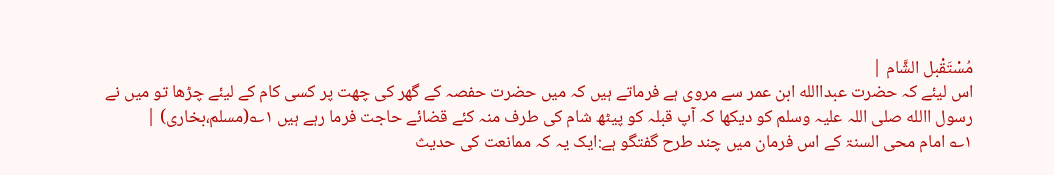مُسْتَقْبل الشَّام |
اس لیئے کہ حضرت عبداالله ابن عمر سے مروی ہے فرماتے ہیں کہ میں حضرت حفصہ کے گھر کی چھت پر کسی کام کے لیئے چڑھا تو میں نے رسول االله صلی اللہ علیہ وسلم کو دیکھا کہ آپ قبلہ کو پیٹھ شام کی طرف منہ کئے قضائے حاجت فرما رہے ہیں ۱؎(مسلم،بخاری) |
۱؎ امام محی السنۃ کے اس فرمان میں چند طرح گفتگو ہے:ایک یہ کہ ممانعت کی حدیث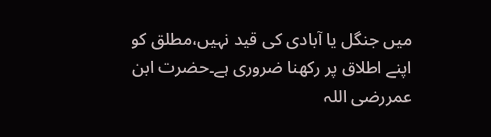میں جنگل یا آبادی کی قید نہیں،مطلق کو اپنے اطلاق پر رکھنا ضروری ہے۔حضرت ابن عمررضی اللہ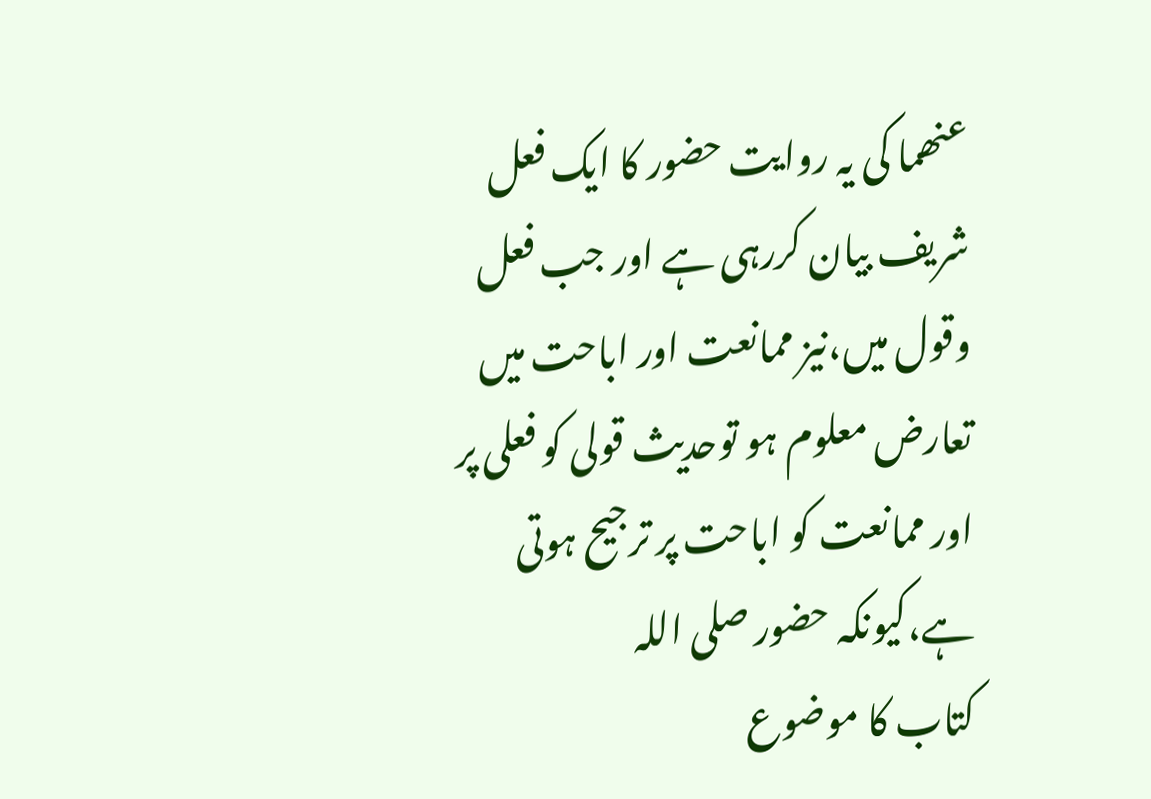عنھما کی یہ روایت حضور کا ایک فعل شریف بیان کررہی ہے اور جب فعل وقول میں،نیز ممانعت اور اباحت میں تعارض معلوم ہو توحدیث قولی کو فعلی پر اور ممانعت کو اباحت پر ترجیح ہوتی ہے،کیونکہ حضور صلی اللہ
کتاب کا موضوع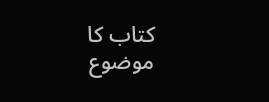کتاب کا موضوع